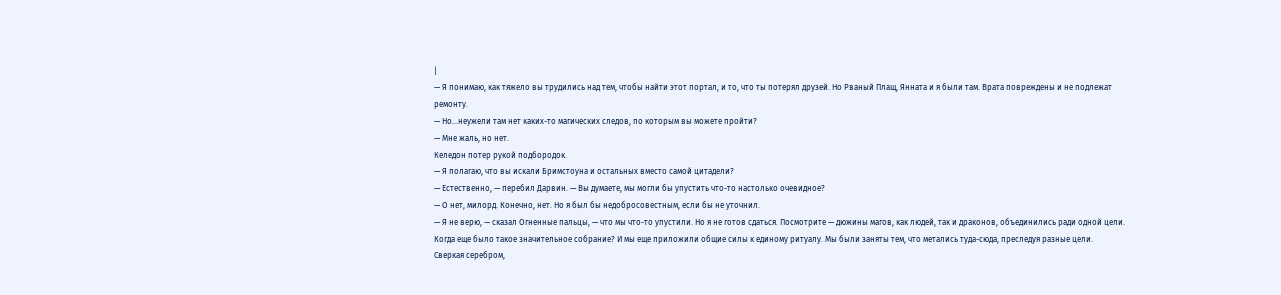|
— Я понимаю, как тяжело вы трудились над тем, чтобы найти этот портал, и то, что ты потерял друзей. Но Рваный Плащ, Янната и я были там. Врата повреждены и не подлежат ремонту.
— Но…неужели там нет каких-то магических следов, по которым вы можете пройти?
— Мне жаль, но нет.
Келедон потер рукой подбородок.
— Я полагаю, что вы искали Бримстоуна и остальных вместо самой цитадели?
— Естественно, — перебил Дарвин. — Вы думаете, мы могли бы упустить что-то настолько очевидное?
— О нет, милорд. Конечно, нет. Но я был бы недобросовестным, если бы не уточнил.
— Я не верю, — сказал Огненные пальцы, — что мы что-то упустили. Но я не готов сдаться. Посмотрите — дюжины магов, как людей, так и драконов, объединились ради одной цели. Когда еще было такое значительное собрание? И мы еще приложили общие силы к единому ритуалу. Мы были заняты тем, что метались туда-сюда, преследуя разные цели.
Сверкая серебром,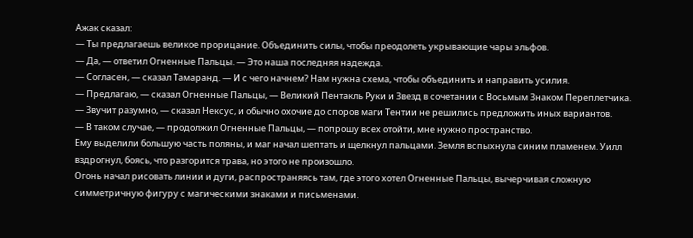Ажак сказал:
— Ты предлагаешь великое прорицание. Объединить силы, чтобы преодолеть укрывающие чары эльфов.
— Да, — ответил Огненные Пальцы. — Это наша последняя надежда.
— Согласен, — сказал Тамаранд. — И с чего начнем? Нам нужна схема, чтобы объединить и направить усилия.
— Предлагаю, — сказал Огненные Пальцы, — Великий Пентакль Руки и Звезд в сочетании с Восьмым Знаком Переплетчика.
— Звучит разумно, — сказал Нексус, и обычно охочие до споров маги Тентии не решились предложить иных вариантов.
— В таком случае, — продолжил Огненные Пальцы, — попрошу всех отойти, мне нужно пространство.
Ему выделили большую часть поляны, и маг начал шептать и щелкнул пальцами. Земля вспыхнула синим пламенем. Уилл вздрогнул, боясь, что разгорится трава, но этого не произошло.
Огонь начал рисовать линии и дуги, распространяясь там, где этого хотел Огненные Пальцы, вычерчивая сложную симметричную фигуру с магическими знаками и письменами.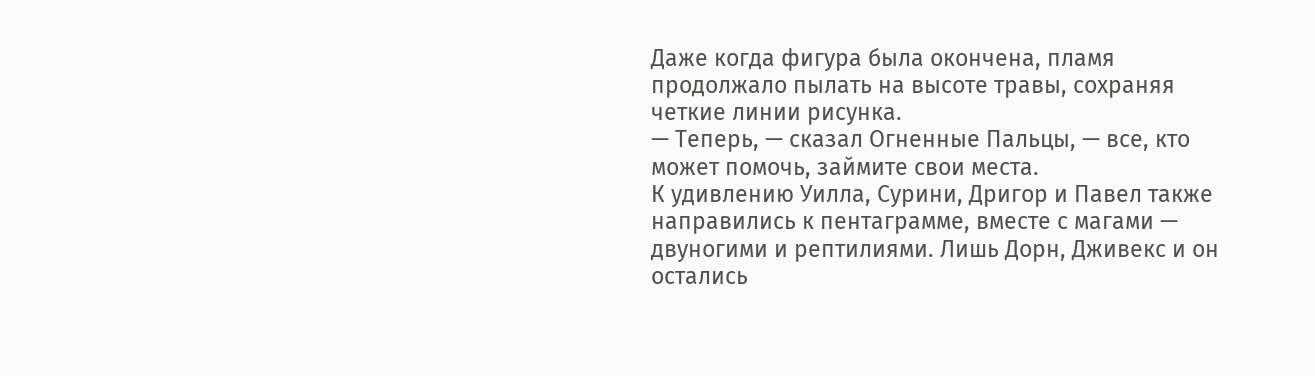Даже когда фигура была окончена, пламя продолжало пылать на высоте травы, сохраняя четкие линии рисунка.
— Теперь, — сказал Огненные Пальцы, — все, кто может помочь, займите свои места.
К удивлению Уилла, Сурини, Дригор и Павел также направились к пентаграмме, вместе с магами — двуногими и рептилиями. Лишь Дорн, Дживекс и он остались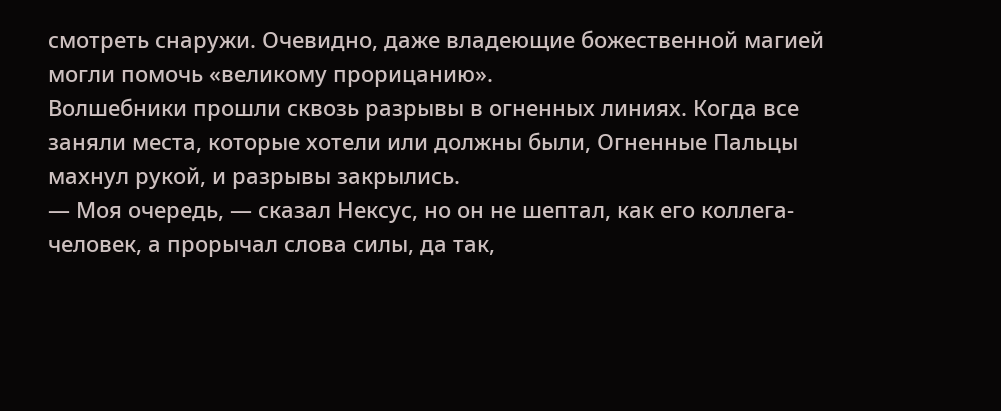смотреть снаружи. Очевидно, даже владеющие божественной магией могли помочь «великому прорицанию».
Волшебники прошли сквозь разрывы в огненных линиях. Когда все заняли места, которые хотели или должны были, Огненные Пальцы махнул рукой, и разрывы закрылись.
— Моя очередь, — сказал Нексус, но он не шептал, как его коллега-человек, а прорычал слова силы, да так,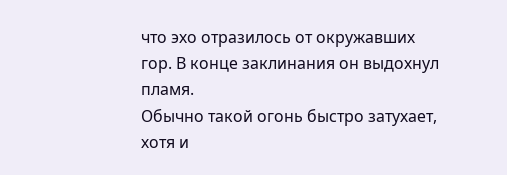что эхо отразилось от окружавших гор. В конце заклинания он выдохнул пламя.
Обычно такой огонь быстро затухает, хотя и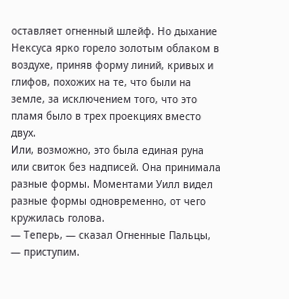оставляет огненный шлейф. Но дыхание Нексуса ярко горело золотым облаком в воздухе, приняв форму линий, кривых и глифов, похожих на те, что были на земле, за исключением того, что это пламя было в трех проекциях вместо двух.
Или, возможно, это была единая руна или свиток без надписей. Она принимала разные формы. Моментами Уилл видел разные формы одновременно, от чего кружилась голова.
— Теперь, — сказал Огненные Пальцы, — приступим.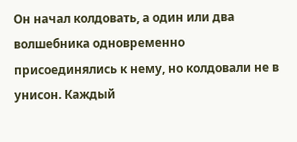Он начал колдовать, а один или два волшебника одновременно присоединялись к нему, но колдовали не в унисон. Каждый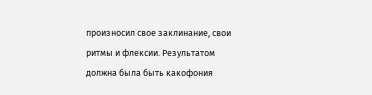произносил свое заклинание, свои ритмы и флексии. Результатом должна была быть какофония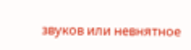звуков или невнятное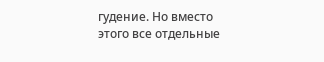гудение. Но вместо этого все отдельные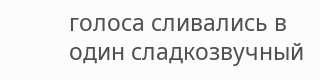голоса сливались в один сладкозвучный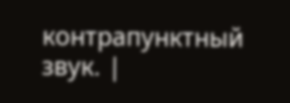контрапунктный звук. |